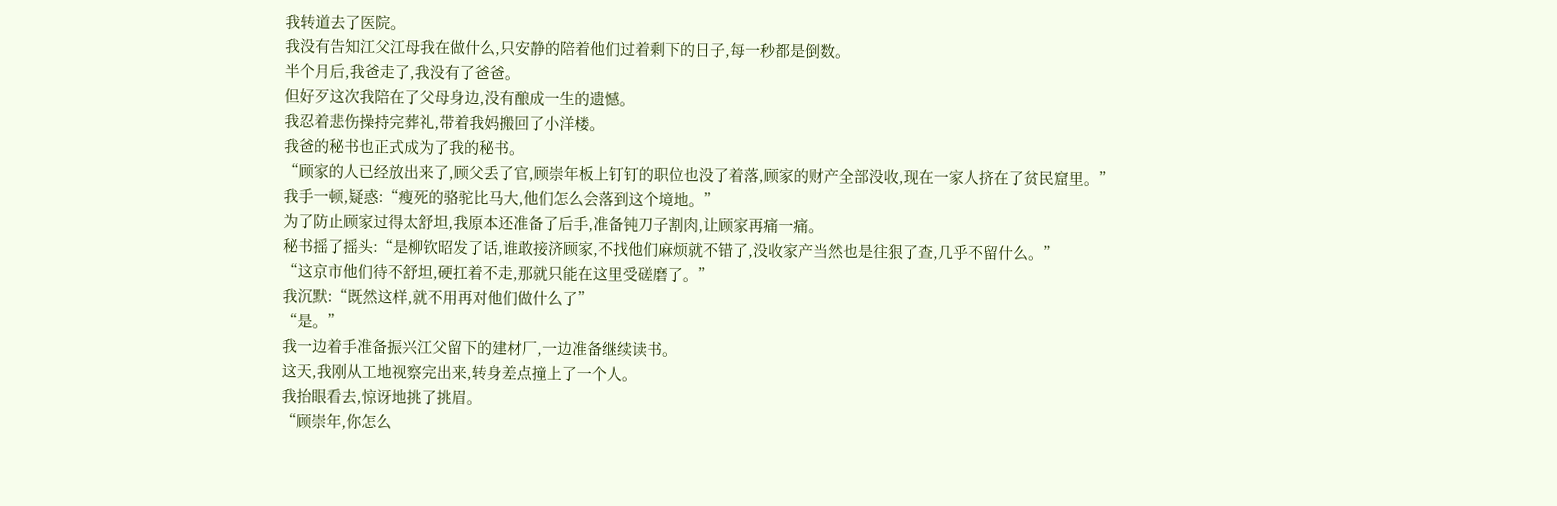我转道去了医院。
我没有告知江父江母我在做什么,只安静的陪着他们过着剩下的日子,每一秒都是倒数。
半个月后,我爸走了,我没有了爸爸。
但好歹这次我陪在了父母身边,没有酿成一生的遗憾。
我忍着悲伤操持完葬礼,带着我妈搬回了小洋楼。
我爸的秘书也正式成为了我的秘书。
“顾家的人已经放出来了,顾父丢了官,顾崇年板上钉钉的职位也没了着落,顾家的财产全部没收,现在一家人挤在了贫民窟里。”
我手一顿,疑惑:“瘦死的骆驼比马大,他们怎么会落到这个境地。”
为了防止顾家过得太舒坦,我原本还准备了后手,准备钝刀子割肉,让顾家再痛一痛。
秘书摇了摇头:“是柳钦昭发了话,谁敢接济顾家,不找他们麻烦就不错了,没收家产当然也是往狠了查,几乎不留什么。”
“这京市他们待不舒坦,硬扛着不走,那就只能在这里受磋磨了。”
我沉默:“既然这样,就不用再对他们做什么了”
“是。”
我一边着手准备振兴江父留下的建材厂,一边准备继续读书。
这天,我刚从工地视察完出来,转身差点撞上了一个人。
我抬眼看去,惊讶地挑了挑眉。
“顾崇年,你怎么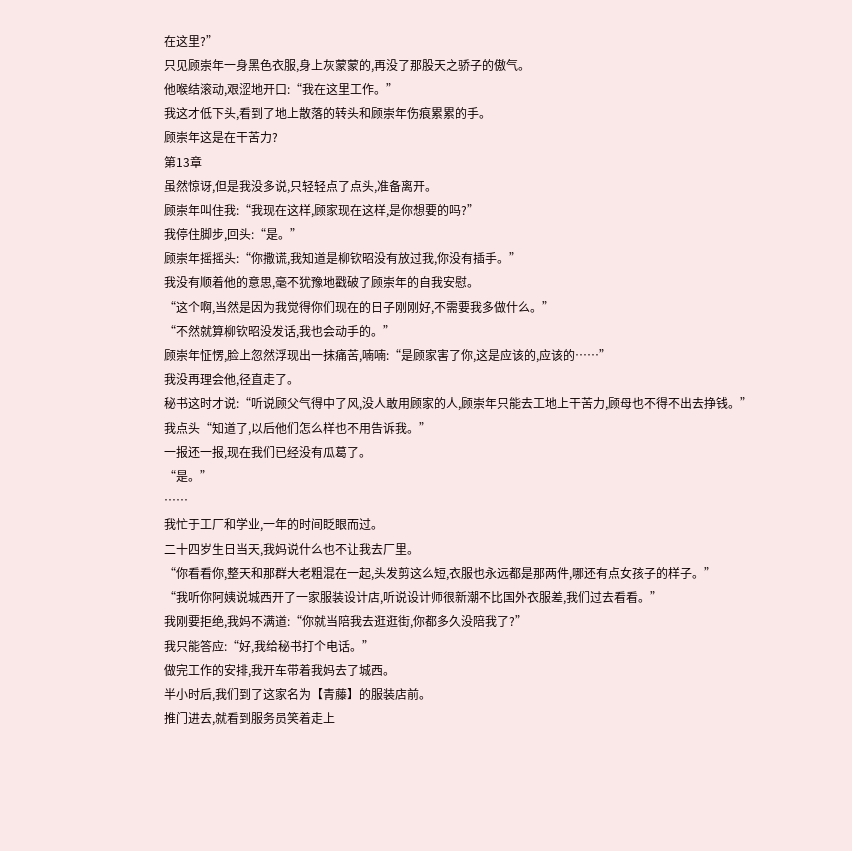在这里?”
只见顾崇年一身黑色衣服,身上灰蒙蒙的,再没了那股天之骄子的傲气。
他喉结滚动,艰涩地开口:“我在这里工作。”
我这才低下头,看到了地上散落的转头和顾崇年伤痕累累的手。
顾崇年这是在干苦力?
第13章
虽然惊讶,但是我没多说,只轻轻点了点头,准备离开。
顾崇年叫住我:“我现在这样,顾家现在这样,是你想要的吗?”
我停住脚步,回头:“是。”
顾崇年摇摇头:“你撒谎,我知道是柳钦昭没有放过我,你没有插手。”
我没有顺着他的意思,毫不犹豫地戳破了顾崇年的自我安慰。
“这个啊,当然是因为我觉得你们现在的日子刚刚好,不需要我多做什么。”
“不然就算柳钦昭没发话,我也会动手的。”
顾崇年怔愣,脸上忽然浮现出一抹痛苦,喃喃:“是顾家害了你,这是应该的,应该的……”
我没再理会他,径直走了。
秘书这时才说:“听说顾父气得中了风,没人敢用顾家的人,顾崇年只能去工地上干苦力,顾母也不得不出去挣钱。”
我点头“知道了,以后他们怎么样也不用告诉我。”
一报还一报,现在我们已经没有瓜葛了。
“是。”
……
我忙于工厂和学业,一年的时间眨眼而过。
二十四岁生日当天,我妈说什么也不让我去厂里。
“你看看你,整天和那群大老粗混在一起,头发剪这么短,衣服也永远都是那两件,哪还有点女孩子的样子。”
“我听你阿姨说城西开了一家服装设计店,听说设计师很新潮不比国外衣服差,我们过去看看。”
我刚要拒绝,我妈不满道:“你就当陪我去逛逛街,你都多久没陪我了?”
我只能答应:“好,我给秘书打个电话。”
做完工作的安排,我开车带着我妈去了城西。
半小时后,我们到了这家名为【青藤】的服装店前。
推门进去,就看到服务员笑着走上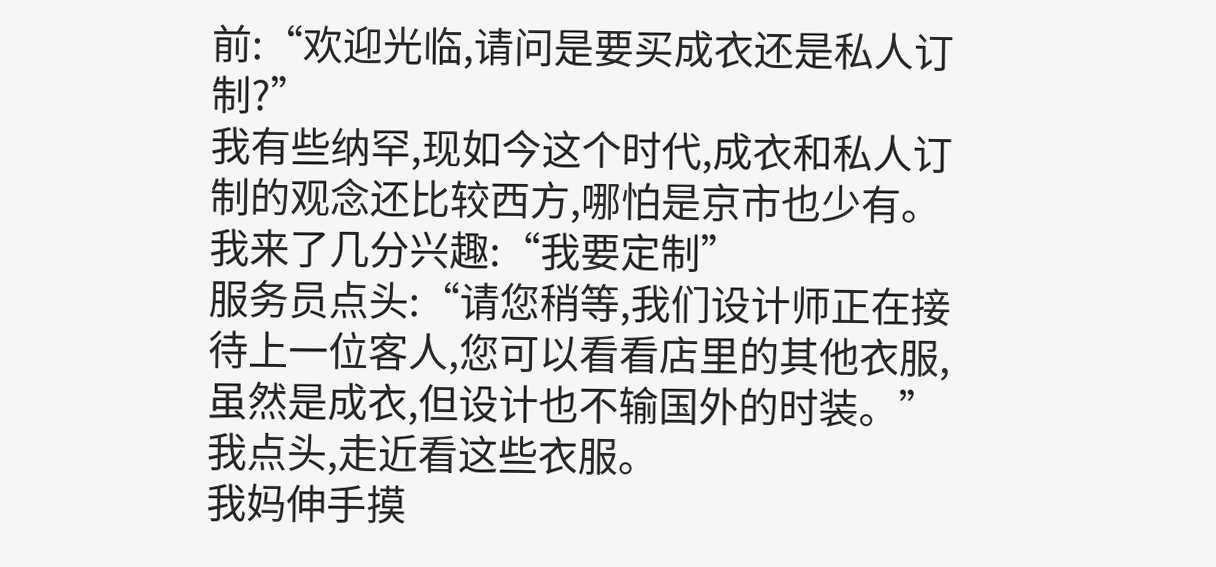前:“欢迎光临,请问是要买成衣还是私人订制?”
我有些纳罕,现如今这个时代,成衣和私人订制的观念还比较西方,哪怕是京市也少有。
我来了几分兴趣:“我要定制”
服务员点头:“请您稍等,我们设计师正在接待上一位客人,您可以看看店里的其他衣服,虽然是成衣,但设计也不输国外的时装。”
我点头,走近看这些衣服。
我妈伸手摸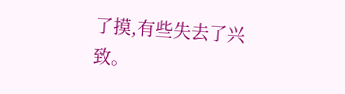了摸,有些失去了兴致。